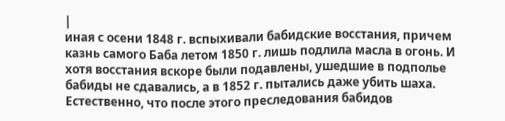|
иная с осени 1848 г. вспыхивали бабидские восстания, причем казнь самого Баба летом 1850 г. лишь подлила масла в огонь. И хотя восстания вскоре были подавлены, ушедшие в подполье бабиды не сдавались, а в 1852 г. пытались даже убить шаха. Естественно, что после этого преследования бабидов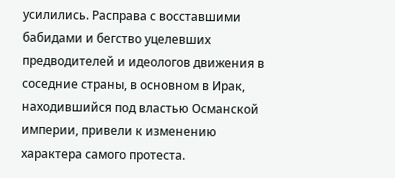усилились. Расправа с восставшими бабидами и бегство уцелевших предводителей и идеологов движения в соседние страны, в основном в Ирак, находившийся под властью Османской империи, привели к изменению характера самого протеста.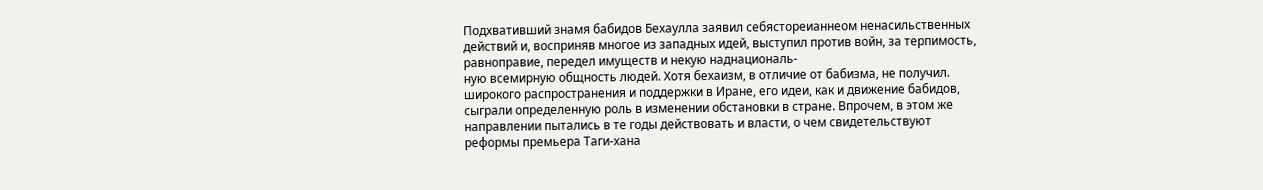Подхвативший знамя бабидов Бехаулла заявил себястореианнеом ненасильственных действий и, восприняв многое из западных идей, выступил против войн, за терпимость, равноправие, передел имуществ и некую наднациональ-
ную всемирную общность людей. Хотя бехаизм, в отличие от бабизма, не получил. широкого распространения и поддержки в Иране, его идеи, как и движение бабидов, сыграли определенную роль в изменении обстановки в стране. Впрочем, в этом же направлении пытались в те годы действовать и власти, о чем свидетельствуют реформы премьера Таги-хана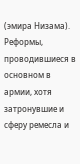(эмира Низама). Реформы, проводившиеся в основном в армии, хотя затронувшие и сферу ремесла и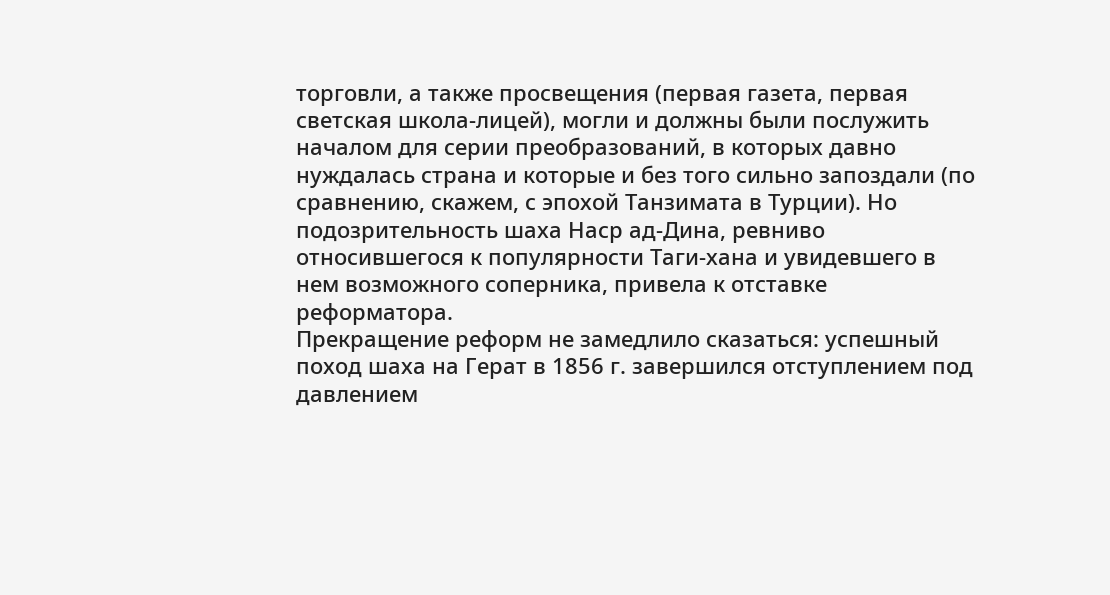торговли, а также просвещения (первая газета, первая светская школа-лицей), могли и должны были послужить началом для серии преобразований, в которых давно нуждалась страна и которые и без того сильно запоздали (по сравнению, скажем, с эпохой Танзимата в Турции). Но подозрительность шаха Наср ад-Дина, ревниво относившегося к популярности Таги-хана и увидевшего в нем возможного соперника, привела к отставке реформатора.
Прекращение реформ не замедлило сказаться: успешный поход шаха на Герат в 1856 г. завершился отступлением под давлением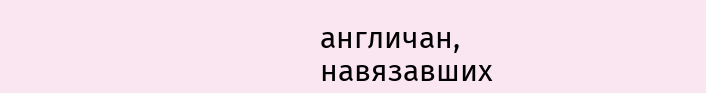англичан, навязавших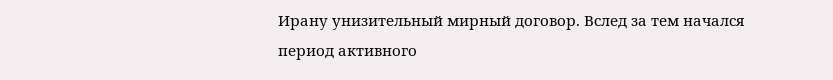Ирану унизительный мирный договор. Вслед за тем начался период активного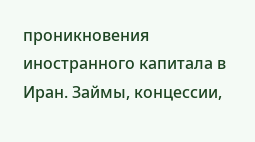проникновения иностранного капитала в Иран. Займы, концессии,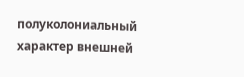полуколониальный характер внешней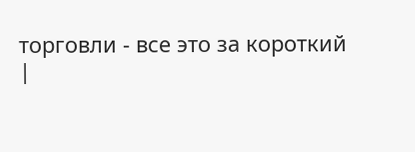торговли - все это за короткий
|